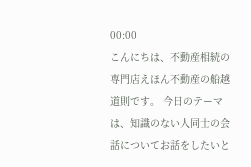00:00
こんにちは、不動産相続の専門店えほん不動産の船越道則です。 今日のテーマは、知識のない人同士の会話についてお話をしたいと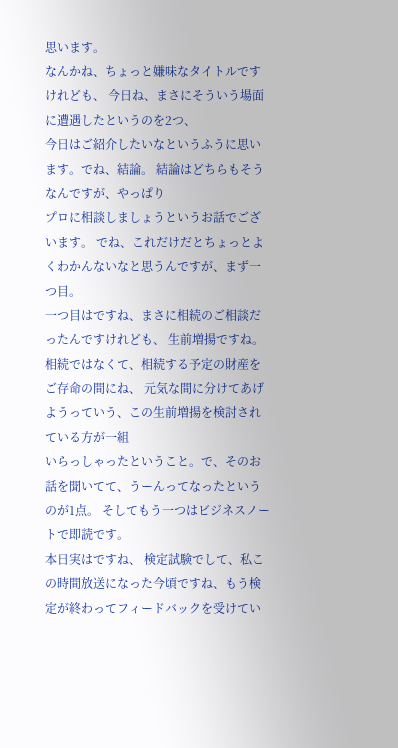思います。
なんかね、ちょっと嫌味なタイトルですけれども、 今日ね、まさにそういう場面に遭遇したというのを2つ、
今日はご紹介したいなというふうに思います。でね、結論。 結論はどちらもそうなんですが、やっぱり
プロに相談しましょうというお話でございます。 でね、これだけだとちょっとよくわかんないなと思うんですが、まず一つ目。
一つ目はですね、まさに相続のご相談だったんですけれども、 生前増揚ですね。
相続ではなくて、相続する予定の財産をご存命の間にね、 元気な間に分けてあげようっていう、この生前増揚を検討されている方が一組
いらっしゃったということ。で、そのお話を聞いてて、うーんってなったというのが1点。 そしてもう一つはビジネスノートで即読です。
本日実はですね、 検定試験でして、私この時間放送になった今頃ですね、もう検定が終わってフィードバックを受けてい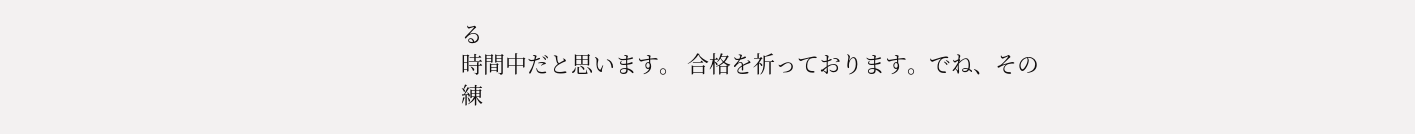る
時間中だと思います。 合格を祈っております。でね、その練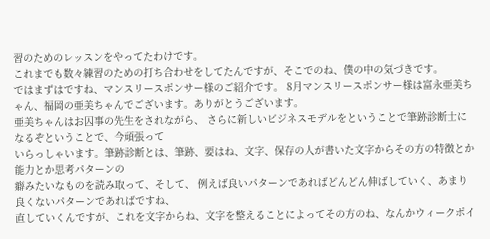習のためのレッスンをやってたわけです。
これまでも数々練習のための打ち合わせをしてたんですが、そこでのね、僕の中の気づきです。
ではまずはですね、マンスリースポンサー様のご紹介です。 8月マンスリースポンサー様は富永亜美ちゃん、福岡の亜美ちゃんでございます。ありがとうございます。
亜美ちゃんはお囚事の先生をされながら、 さらに新しいビジネスモデルをということで筆跡診断士になるぞということで、今頑張って
いらっしゃいます。筆跡診断とは、筆跡、要はね、文字、保存の人が書いた文字からその方の特徴とか能力とか思考パターンの
癖みたいなものを読み取って、そして、 例えば良いパターンであればどんどん伸ばしていく、あまり良くないパターンであればですね、
直していくんですが、これを文字からね、文字を整えることによってその方のね、なんかウィークポイ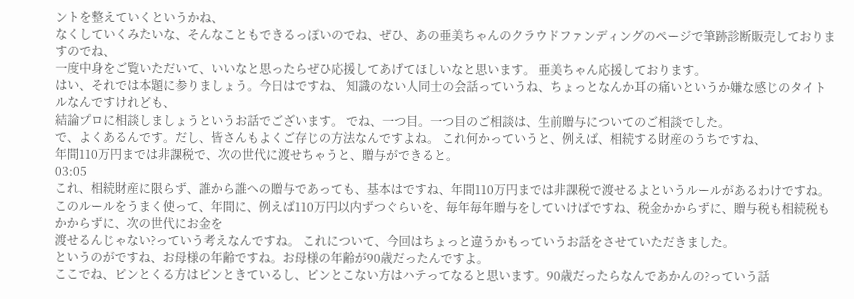ントを整えていくというかね、
なくしていくみたいな、そんなこともできるっぽいのでね、ぜひ、あの亜美ちゃんのクラウドファンディングのページで筆跡診断販売しておりますのでね、
一度中身をご覧いただいて、いいなと思ったらぜひ応援してあげてほしいなと思います。 亜美ちゃん応援しております。
はい、それでは本題に参りましょう。今日はですね、 知識のない人同士の会話っていうね、ちょっとなんか耳の痛いというか嫌な感じのタイトルなんですけれども、
結論プロに相談しましょうというお話でございます。 でね、一つ目。一つ目のご相談は、生前贈与についてのご相談でした。
で、よくあるんです。だし、皆さんもよくご存じの方法なんですよね。 これ何かっていうと、例えば、相続する財産のうちですね、
年間110万円までは非課税で、次の世代に渡せちゃうと、贈与ができると。
03:05
これ、相続財産に限らず、誰から誰への贈与であっても、基本はですね、年間110万円までは非課税で渡せるよというルールがあるわけですね。
このルールをうまく使って、年間に、例えば110万円以内ずつぐらいを、毎年毎年贈与をしていけばですね、税金かからずに、贈与税も相続税もかからずに、次の世代にお金を
渡せるんじゃない?っていう考えなんですね。 これについて、今回はちょっと違うかもっていうお話をさせていただきました。
というのがですね、お母様の年齢ですね。お母様の年齢が90歳だったんですよ。
ここでね、ピンとくる方はピンときているし、ピンとこない方はハテってなると思います。90歳だったらなんであかんの?っていう話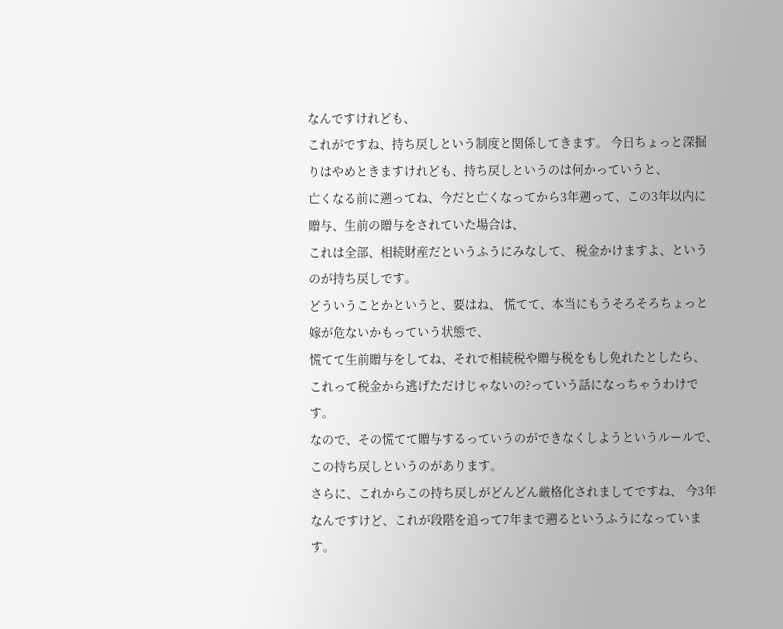なんですけれども、
これがですね、持ち戻しという制度と関係してきます。 今日ちょっと深掘りはやめときますけれども、持ち戻しというのは何かっていうと、
亡くなる前に遡ってね、今だと亡くなってから3年遡って、この3年以内に贈与、生前の贈与をされていた場合は、
これは全部、相続財産だというふうにみなして、 税金かけますよ、というのが持ち戻しです。
どういうことかというと、要はね、 慌てて、本当にもうそろそろちょっと嫁が危ないかもっていう状態で、
慌てて生前贈与をしてね、それで相続税や贈与税をもし免れたとしたら、 これって税金から逃げただけじゃないの?っていう話になっちゃうわけです。
なので、その慌てて贈与するっていうのができなくしようというルールで、この持ち戻しというのがあります。
さらに、これからこの持ち戻しがどんどん厳格化されましてですね、 今3年なんですけど、これが段階を追って7年まで遡るというふうになっています。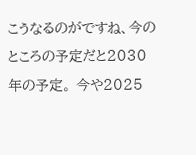こうなるのがですね、今のところの予定だと2030年の予定。 今や2025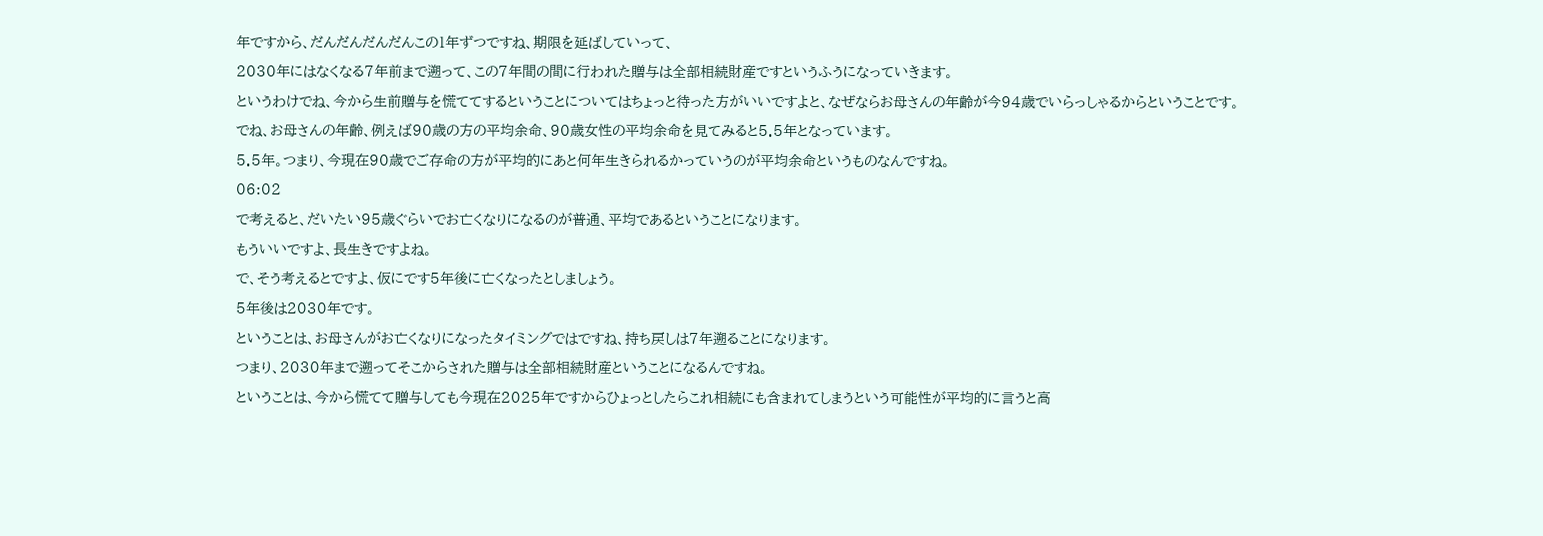年ですから、だんだんだんだんこの1年ずつですね、期限を延ばしていって、
2030年にはなくなる7年前まで遡って、この7年間の間に行われた贈与は全部相続財産ですというふうになっていきます。
というわけでね、今から生前贈与を慌ててするということについてはちょっと待った方がいいですよと、なぜならお母さんの年齢が今94歳でいらっしゃるからということです。
でね、お母さんの年齢、例えば90歳の方の平均余命、90歳女性の平均余命を見てみると5.5年となっています。
5.5年。つまり、今現在90歳でご存命の方が平均的にあと何年生きられるかっていうのが平均余命というものなんですね。
06:02
で考えると、だいたい95歳ぐらいでお亡くなりになるのが普通、平均であるということになります。
もういいですよ、長生きですよね。
で、そう考えるとですよ、仮にです5年後に亡くなったとしましょう。
5年後は2030年です。
ということは、お母さんがお亡くなりになったタイミングではですね、持ち戻しは7年遡ることになります。
つまり、2030年まで遡ってそこからされた贈与は全部相続財産ということになるんですね。
ということは、今から慌てて贈与しても今現在2025年ですからひょっとしたらこれ相続にも含まれてしまうという可能性が平均的に言うと高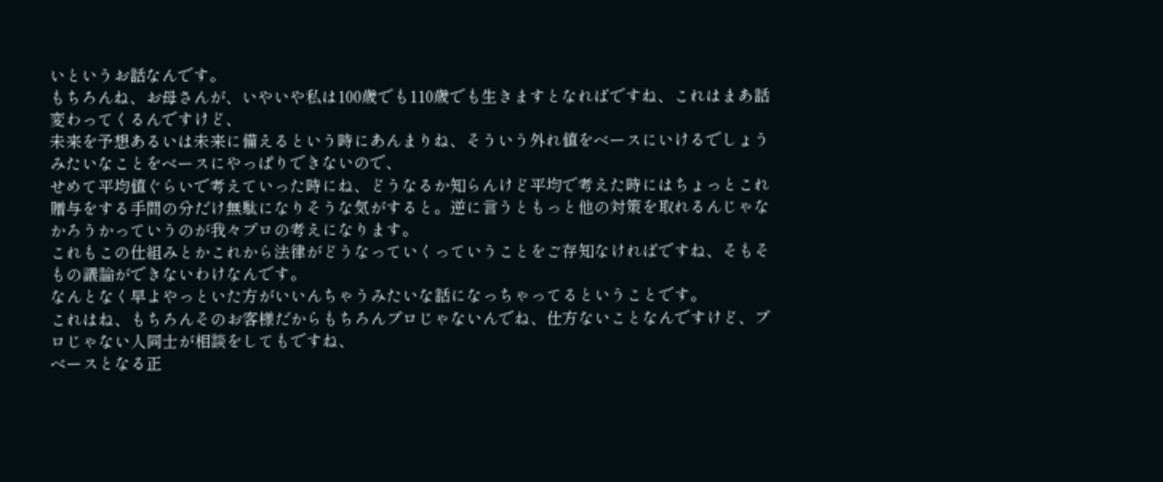いというお話なんです。
もちろんね、お母さんが、いやいや私は100歳でも110歳でも生きますとなればですね、これはまあ話変わってくるんですけど、
未来を予想あるいは未来に備えるという時にあんまりね、そういう外れ値をベースにいけるでしょうみたいなことをベースにやっぱりできないので、
せめて平均値ぐらいで考えていった時にね、どうなるか知らんけど平均で考えた時にはちょっとこれ
贈与をする手間の分だけ無駄になりそうな気がすると。逆に言うともっと他の対策を取れるんじゃなかろうかっていうのが我々プロの考えになります。
これもこの仕組みとかこれから法律がどうなっていくっていうことをご存知なければですね、そもそもの議論ができないわけなんです。
なんとなく早よやっといた方がいいんちゃうみたいな話になっちゃってるということです。
これはね、もちろんそのお客様だからもちろんプロじゃないんでね、仕方ないことなんですけど、プロじゃない人同士が相談をしてもですね、
ベースとなる正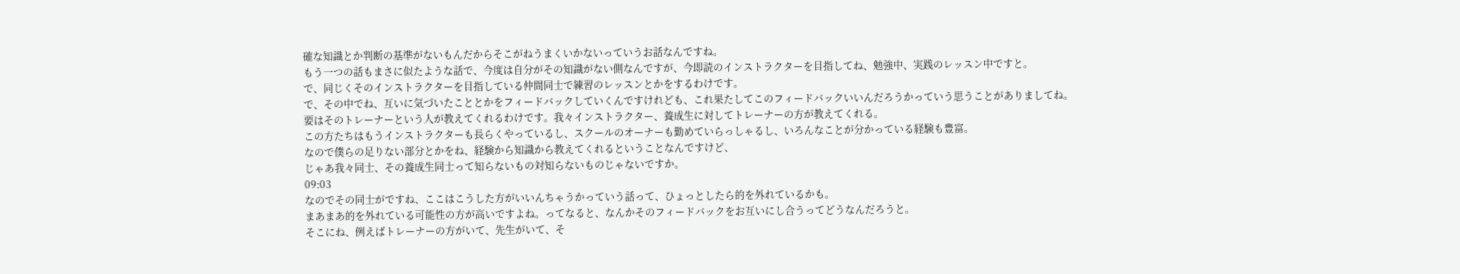確な知識とか判断の基準がないもんだからそこがねうまくいかないっていうお話なんですね。
もう一つの話もまさに似たような話で、今度は自分がその知識がない側なんですが、今即読のインストラクターを目指してね、勉強中、実践のレッスン中ですと。
で、同じくそのインストラクターを目指している仲間同士で練習のレッスンとかをするわけです。
で、その中でね、互いに気づいたこととかをフィードバックしていくんですけれども、これ果たしてこのフィードバックいいんだろうかっていう思うことがありましてね。
要はそのトレーナーという人が教えてくれるわけです。我々インストラクター、養成生に対してトレーナーの方が教えてくれる。
この方たちはもうインストラクターも長らくやっているし、スクールのオーナーも勤めていらっしゃるし、いろんなことが分かっている経験も豊富。
なので僕らの足りない部分とかをね、経験から知識から教えてくれるということなんですけど、
じゃあ我々同士、その養成生同士って知らないもの対知らないものじゃないですか。
09:03
なのでその同士がですね、ここはこうした方がいいんちゃうかっていう話って、ひょっとしたら的を外れているかも。
まあまあ的を外れている可能性の方が高いですよね。ってなると、なんかそのフィードバックをお互いにし合うってどうなんだろうと。
そこにね、例えばトレーナーの方がいて、先生がいて、そ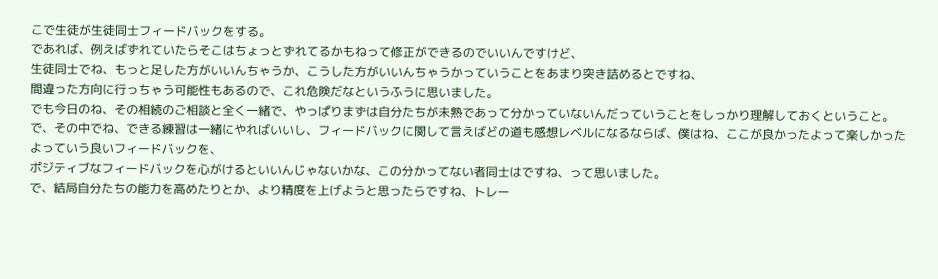こで生徒が生徒同士フィードバックをする。
であれば、例えばずれていたらそこはちょっとずれてるかもねって修正ができるのでいいんですけど、
生徒同士でね、もっと足した方がいいんちゃうか、こうした方がいいんちゃうかっていうことをあまり突き詰めるとですね、
間違った方向に行っちゃう可能性もあるので、これ危険だなというふうに思いました。
でも今日のね、その相続のご相談と全く一緒で、やっぱりまずは自分たちが未熟であって分かっていないんだっていうことをしっかり理解しておくということ。
で、その中でね、できる練習は一緒にやればいいし、フィードバックに関して言えばどの道も感想レベルになるならば、僕はね、ここが良かったよって楽しかったよっていう良いフィードバックを、
ポジティブなフィードバックを心がけるといいんじゃないかな、この分かってない者同士はですね、って思いました。
で、結局自分たちの能力を高めたりとか、より精度を上げようと思ったらですね、トレー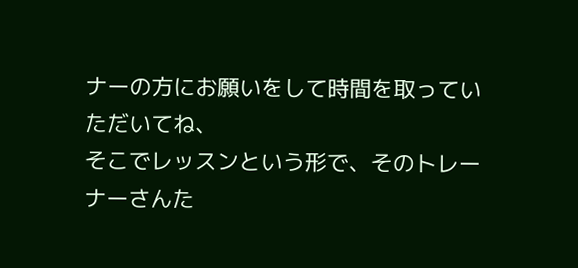ナーの方にお願いをして時間を取っていただいてね、
そこでレッスンという形で、そのトレーナーさんた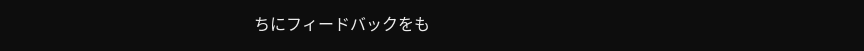ちにフィードバックをも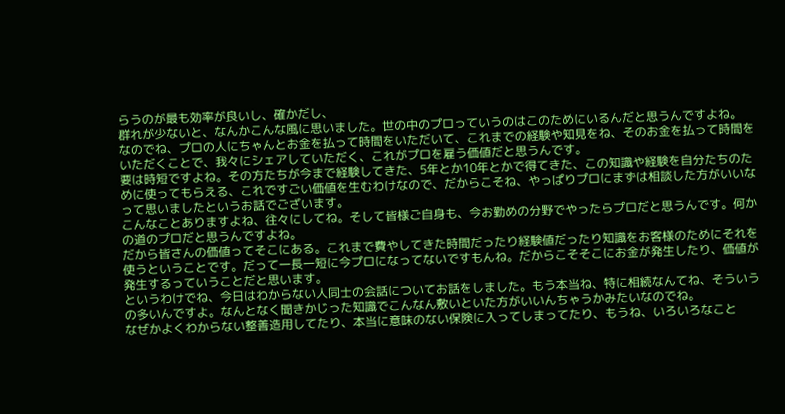らうのが最も効率が良いし、確かだし、
群れが少ないと、なんかこんな風に思いました。世の中のプロっていうのはこのためにいるんだと思うんですよね。
なのでね、プロの人にちゃんとお金を払って時間をいただいて、これまでの経験や知見をね、そのお金を払って時間をいただくことで、我々にシェアしていただく、これがプロを雇う価値だと思うんです。
要は時短ですよね。その方たちが今まで経験してきた、5年とか10年とかで得てきた、この知識や経験を自分たちのために使ってもらえる、これですごい価値を生むわけなので、だからこそね、やっぱりプロにまずは相談した方がいいなって思いましたというお話でございます。
こんなことありますよね、往々にしてね。そして皆様ご自身も、今お勤めの分野でやったらプロだと思うんです。何かの道のプロだと思うんですよね。
だから皆さんの価値ってそこにある。これまで費やしてきた時間だったり経験値だったり知識をお客様のためにそれを使うということです。だって一長一短に今プロになってないですもんね。だからこそそこにお金が発生したり、価値が発生するっていうことだと思います。
というわけでね、今日はわからない人同士の会話についてお話をしました。もう本当ね、特に相続なんてね、そういうの多いんですよ。なんとなく聞きかじった知識でこんなん敷いといた方がいいんちゃうかみたいなのでね。
なぜかよくわからない整善造用してたり、本当に意味のない保険に入ってしまってたり、もうね、いろいろなこと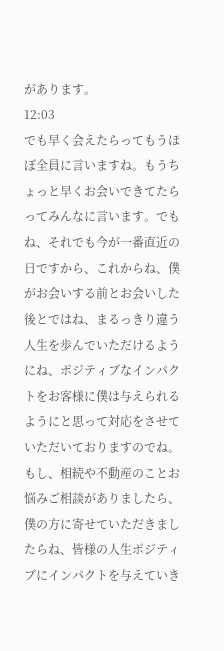があります。
12:03
でも早く会えたらってもうほぼ全員に言いますね。もうちょっと早くお会いできてたらってみんなに言います。でもね、それでも今が一番直近の日ですから、これからね、僕がお会いする前とお会いした後とではね、まるっきり違う人生を歩んでいただけるようにね、ポジティブなインパクトをお客様に僕は与えられるようにと思って対応をさせていただいておりますのでね。
もし、相続や不動産のことお悩みご相談がありましたら、僕の方に寄せていただきましたらね、皆様の人生ポジティブにインパクトを与えていき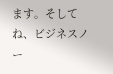ます。そしてね、ビジネスノー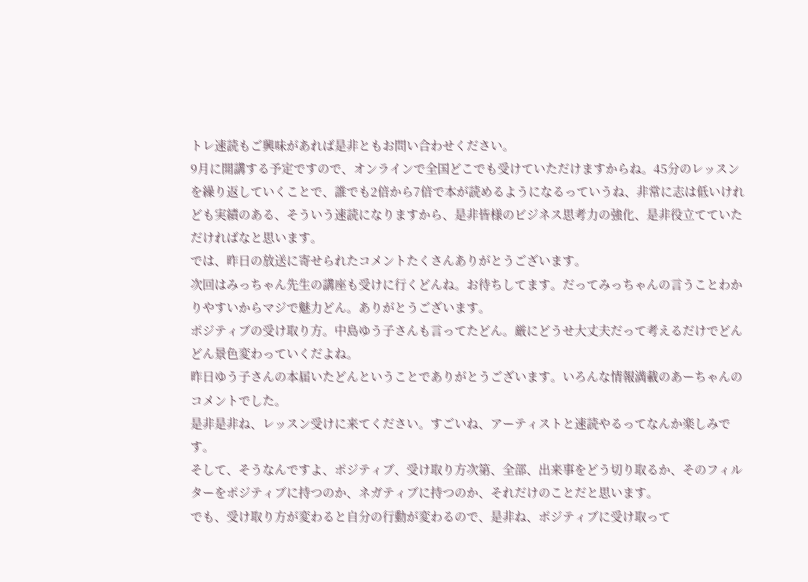トレ速読もご興味があれば是非ともお問い合わせください。
9月に開講する予定ですので、オンラインで全国どこでも受けていただけますからね。45分のレッスンを繰り返していくことで、誰でも2倍から7倍で本が読めるようになるっていうね、非常に志は低いけれども実績のある、そういう速読になりますから、是非皆様のビジネス思考力の強化、是非役立てていただければなと思います。
では、昨日の放送に寄せられたコメントたくさんありがとうございます。
次回はみっちゃん先生の講座も受けに行くどんね。お待ちしてます。だってみっちゃんの言うことわかりやすいからマジで魅力どん。ありがとうございます。
ポジティブの受け取り方。中島ゆう子さんも言ってたどん。厳にどうせ大丈夫だって考えるだけでどんどん景色変わっていくだよね。
昨日ゆう子さんの本届いたどんということでありがとうございます。いろんな情報満載のあーちゃんのコメントでした。
是非是非ね、レッスン受けに来てください。すごいね、アーティストと速読やるってなんか楽しみです。
そして、そうなんですよ、ポジティブ、受け取り方次第、全部、出来事をどう切り取るか、そのフィルターをポジティブに持つのか、ネガティブに持つのか、それだけのことだと思います。
でも、受け取り方が変わると自分の行動が変わるので、是非ね、ポジティブに受け取って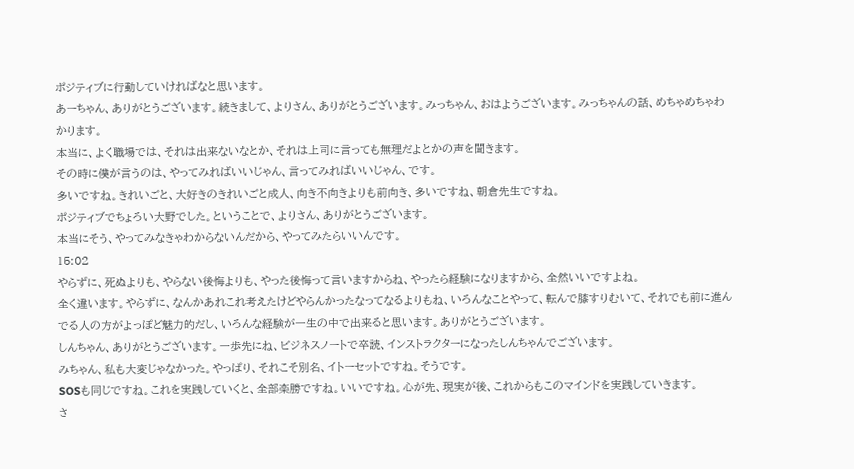ポジティブに行動していければなと思います。
あーちゃん、ありがとうございます。続きまして、よりさん、ありがとうございます。みっちゃん、おはようございます。みっちゃんの話、めちゃめちゃわかります。
本当に、よく職場では、それは出来ないなとか、それは上司に言っても無理だよとかの声を聞きます。
その時に僕が言うのは、やってみればいいじゃん、言ってみればいいじゃん、です。
多いですね。きれいごと、大好きのきれいごと成人、向き不向きよりも前向き、多いですね、朝倉先生ですね。
ポジティブでちょろい大野でした。ということで、よりさん、ありがとうございます。
本当にそう、やってみなきゃわからないんだから、やってみたらいいんです。
15:02
やらずに、死ぬよりも、やらない後悔よりも、やった後悔って言いますからね、やったら経験になりますから、全然いいですよね。
全く違います。やらずに、なんかあれこれ考えたけどやらんかったなってなるよりもね、いろんなことやって、転んで膝すりむいて、それでも前に進んでる人の方がよっぽど魅力的だし、いろんな経験が一生の中で出来ると思います。ありがとうございます。
しんちゃん、ありがとうございます。一歩先にね、ビジネスノートで卒読、インストラクターになったしんちゃんでございます。
みちゃん、私も大変じゃなかった。やっぱり、それこそ別名、イトーセットですね。そうです。
SOSも同じですね。これを実践していくと、全部楽勝ですね。いいですね。心が先、現実が後、これからもこのマインドを実践していきます。
さ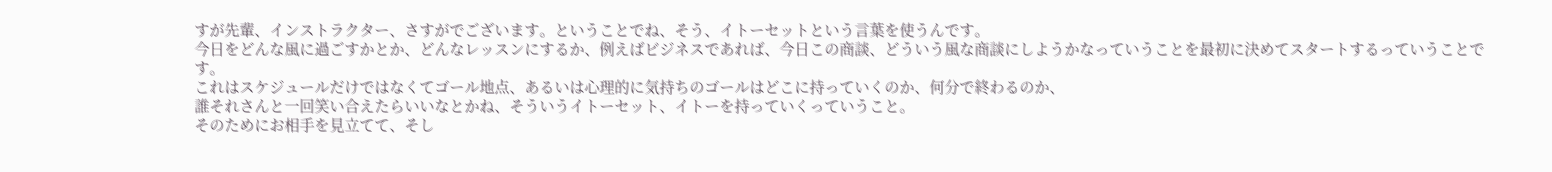すが先輩、インストラクター、さすがでございます。ということでね、そう、イトーセットという言葉を使うんです。
今日をどんな風に過ごすかとか、どんなレッスンにするか、例えばビジネスであれば、今日この商談、どういう風な商談にしようかなっていうことを最初に決めてスタートするっていうことです。
これはスケジュールだけではなくてゴール地点、あるいは心理的に気持ちのゴールはどこに持っていくのか、何分で終わるのか、
誰それさんと一回笑い合えたらいいなとかね、そういうイトーセット、イトーを持っていくっていうこと。
そのためにお相手を見立てて、そし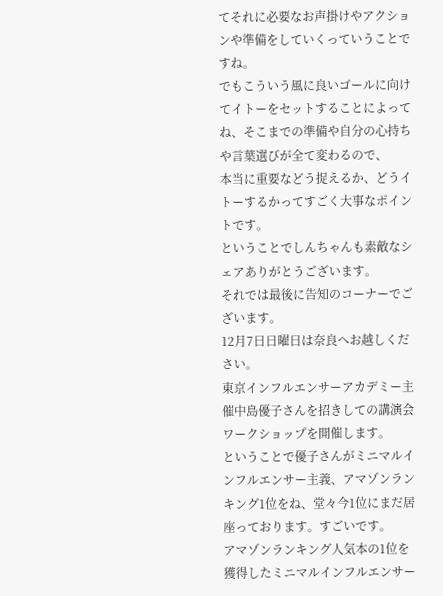てそれに必要なお声掛けやアクションや準備をしていくっていうことですね。
でもこういう風に良いゴールに向けてイトーをセットすることによってね、そこまでの準備や自分の心持ちや言葉選びが全て変わるので、
本当に重要などう捉えるか、どうイトーするかってすごく大事なポイントです。
ということでしんちゃんも素敵なシェアありがとうございます。
それでは最後に告知のコーナーでございます。
12月7日日曜日は奈良へお越しください。
東京インフルエンサーアカデミー主催中島優子さんを招きしての講演会ワークショップを開催します。
ということで優子さんがミニマルインフルエンサー主義、アマゾンランキング1位をね、堂々今1位にまだ居座っております。すごいです。
アマゾンランキング人気本の1位を獲得したミニマルインフルエンサー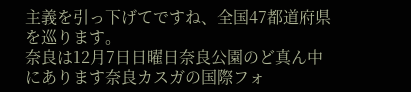主義を引っ下げてですね、全国47都道府県を巡ります。
奈良は12月7日日曜日奈良公園のど真ん中にあります奈良カスガの国際フォ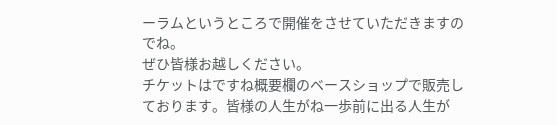ーラムというところで開催をさせていただきますのでね。
ぜひ皆様お越しください。
チケットはですね概要欄のベースショップで販売しております。皆様の人生がね一歩前に出る人生が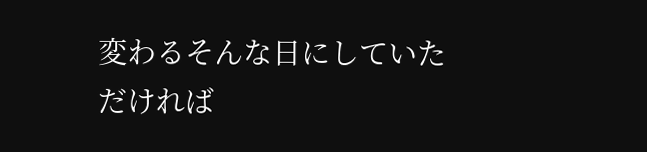変わるそんな日にしていただければ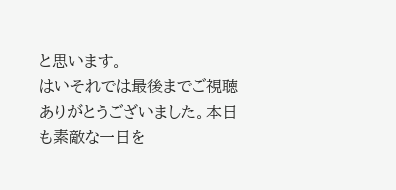と思います。
はいそれでは最後までご視聴ありがとうございました。本日も素敵な一日を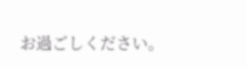お過ごしください。